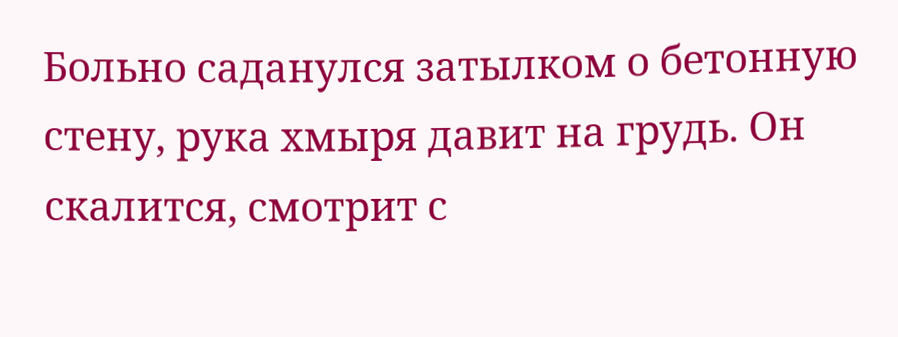Больно саданулся затылком о бетонную стену, рука хмыря давит на грудь. Он скалится, смотрит с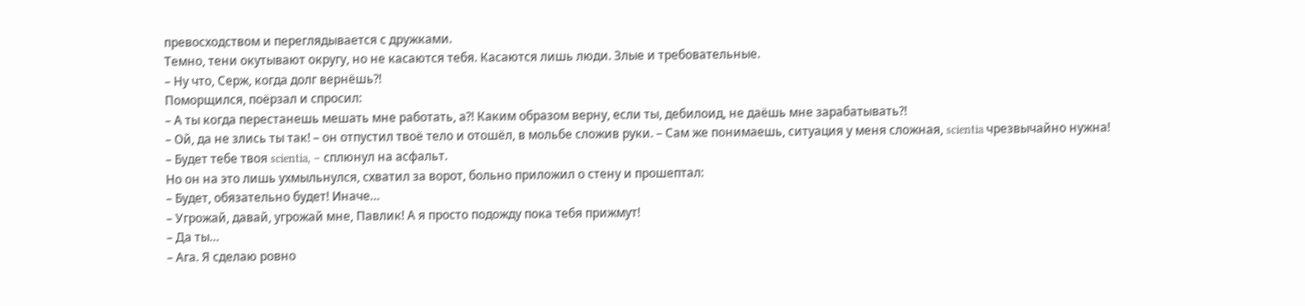превосходством и переглядывается с дружками.
Темно, тени окутывают округу, но не касаются тебя. Касаются лишь люди. Злые и требовательные.
– Ну что, Серж, когда долг вернёшь?!
Поморщился, поёрзал и спросил:
– А ты когда перестанешь мешать мне работать, а?! Каким образом верну, если ты, дебилоид, не даёшь мне зарабатывать?!
– Ой, да не злись ты так! – он отпустил твоё тело и отошёл, в мольбе сложив руки. – Сам же понимаешь, ситуация у меня сложная, scientia чрезвычайно нужна!
– Будет тебе твоя scientia, – сплюнул на асфальт.
Но он на это лишь ухмыльнулся, схватил за ворот, больно приложил о стену и прошептал:
– Будет, обязательно будет! Иначе…
– Угрожай, давай, угрожай мне, Павлик! А я просто подожду пока тебя прижмут!
– Да ты…
– Ага. Я сделаю ровно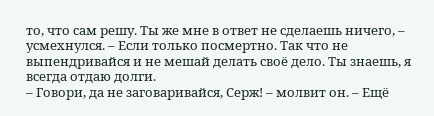то, что сам решу. Ты же мне в ответ не сделаешь ничего, – усмехнулся. – Если только посмертно. Так что не выпендривайся и не мешай делать своё дело. Ты знаешь, я всегда отдаю долги.
– Говори, да не заговаривайся, Серж! – молвит он. – Ещё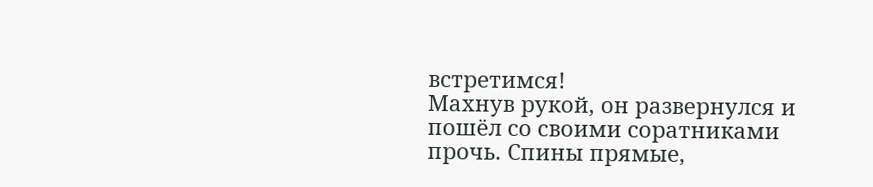встретимся!
Махнув рукой, он развернулся и пошёл со своими соратниками прочь. Спины прямые,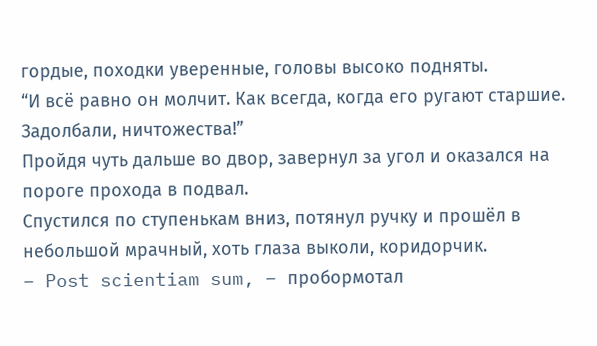гордые, походки уверенные, головы высоко подняты.
“И всё равно он молчит. Как всегда, когда его ругают старшие. Задолбали, ничтожества!”
Пройдя чуть дальше во двор, завернул за угол и оказался на пороге прохода в подвал.
Спустился по ступенькам вниз, потянул ручку и прошёл в небольшой мрачный, хоть глаза выколи, коридорчик.
– Post scientiam sum, – пробормотал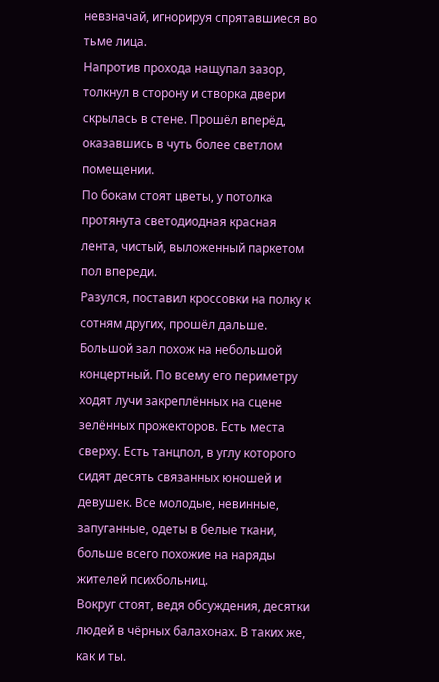невзначай, игнорируя спрятавшиеся во тьме лица.
Напротив прохода нащупал зазор, толкнул в сторону и створка двери скрылась в стене. Прошёл вперёд, оказавшись в чуть более светлом помещении.
По бокам стоят цветы, у потолка протянута светодиодная красная лента, чистый, выложенный паркетом пол впереди.
Разулся, поставил кроссовки на полку к сотням других, прошёл дальше.
Большой зал похож на небольшой концертный. По всему его периметру ходят лучи закреплённых на сцене зелённых прожекторов. Есть места сверху. Есть танцпол, в углу которого сидят десять связанных юношей и девушек. Все молодые, невинные, запуганные, одеты в белые ткани, больше всего похожие на наряды жителей психбольниц.
Вокруг стоят, ведя обсуждения, десятки людей в чёрных балахонах. В таких же, как и ты.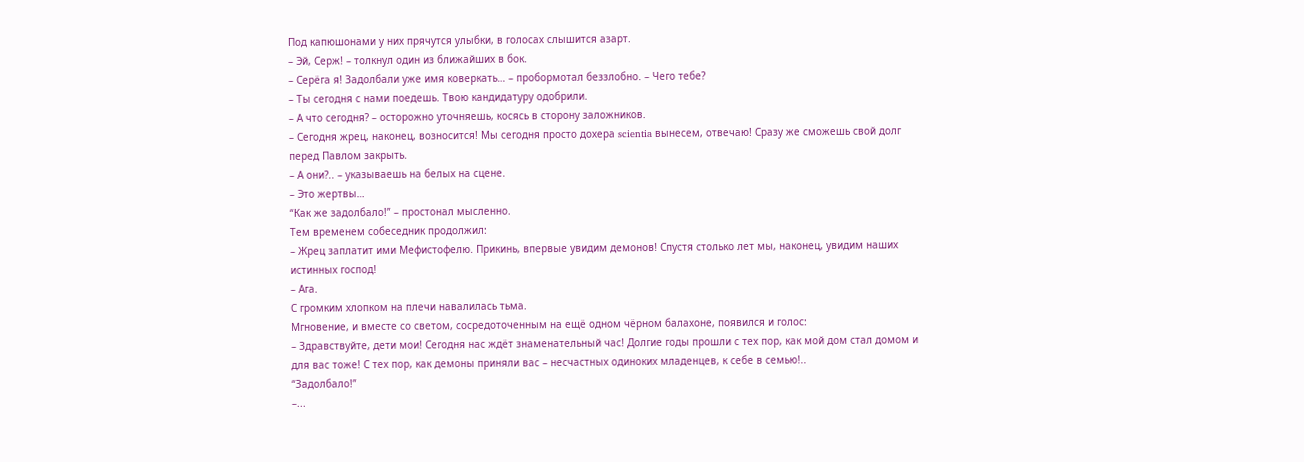Под капюшонами у них прячутся улыбки, в голосах слышится азарт.
– Эй, Серж! – толкнул один из ближайших в бок.
– Серёга я! Задолбали уже имя коверкать… – пробормотал беззлобно. – Чего тебе?
– Ты сегодня с нами поедешь. Твою кандидатуру одобрили.
– А что сегодня? – осторожно уточняешь, косясь в сторону заложников.
– Сегодня жрец, наконец, возносится! Мы сегодня просто дохера scientia вынесем, отвечаю! Сразу же сможешь свой долг перед Павлом закрыть.
– А они?.. – указываешь на белых на сцене.
– Это жертвы…
“Как же задолбало!” – простонал мысленно.
Тем временем собеседник продолжил:
– Жрец заплатит ими Мефистофелю. Прикинь, впервые увидим демонов! Спустя столько лет мы, наконец, увидим наших истинных господ!
– Ага.
С громким хлопком на плечи навалилась тьма.
Мгновение, и вместе со светом, сосредоточенным на ещё одном чёрном балахоне, появился и голос:
– Здравствуйте, дети мои! Сегодня нас ждёт знаменательный час! Долгие годы прошли с тех пор, как мой дом стал домом и для вас тоже! С тех пор, как демоны приняли вас – несчастных одиноких младенцев, к себе в семью!..
“Задолбало!”
–...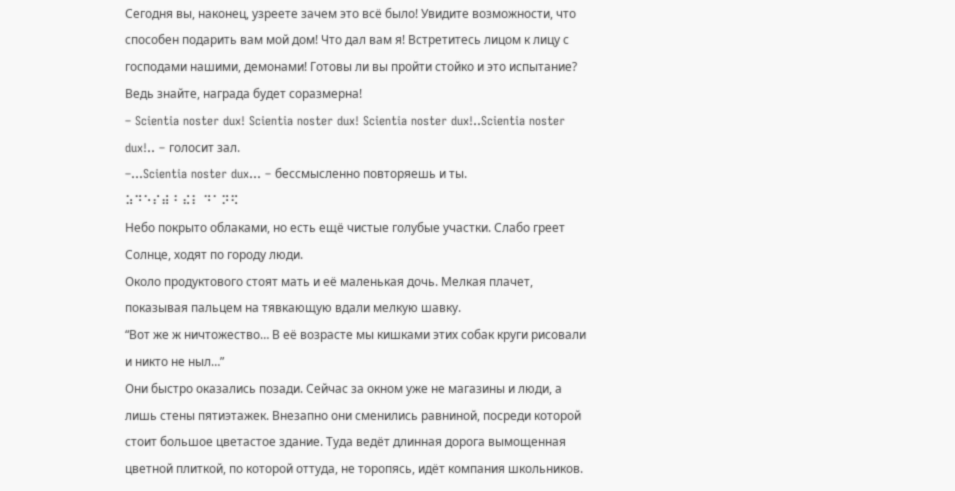Сегодня вы, наконец, узреете зачем это всё было! Увидите возможности, что способен подарить вам мой дом! Что дал вам я! Встретитесь лицом к лицу с господами нашими, демонами! Готовы ли вы пройти стойко и это испытание? Ведь знайте, награда будет соразмерна!
– Scientia noster dux! Scientia noster dux! Scientia noster dux!..Scientia noster dux!.. – голосит зал.
–...Scientia noster dux… – бессмысленно повторяешь и ты.
⠵⠙⠑⠎⠾ ⠃⠮⠇ ⠙⠁⠝⠫
Небо покрыто облаками, но есть ещё чистые голубые участки. Слабо греет Солнце, ходят по городу люди.
Около продуктового стоят мать и её маленькая дочь. Мелкая плачет, показывая пальцем на тявкающую вдали мелкую шавку.
“Вот же ж ничтожество… В её возрасте мы кишками этих собак круги рисовали и никто не ныл…”
Они быстро оказались позади. Сейчас за окном уже не магазины и люди, а лишь стены пятиэтажек. Внезапно они сменились равниной, посреди которой стоит большое цветастое здание. Туда ведёт длинная дорога вымощенная цветной плиткой, по которой оттуда, не торопясь, идёт компания школьников.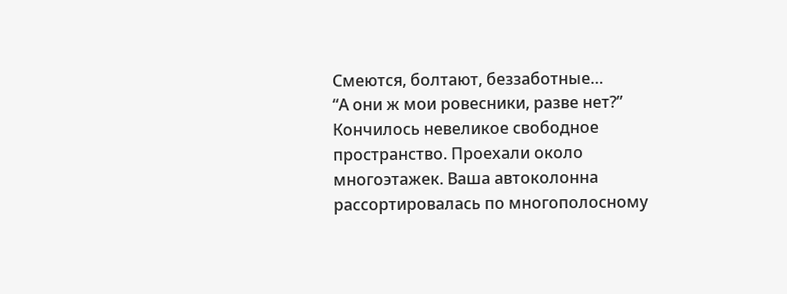Смеются, болтают, беззаботные…
“А они ж мои ровесники, разве нет?”
Кончилось невеликое свободное пространство. Проехали около многоэтажек. Ваша автоколонна рассортировалась по многополосному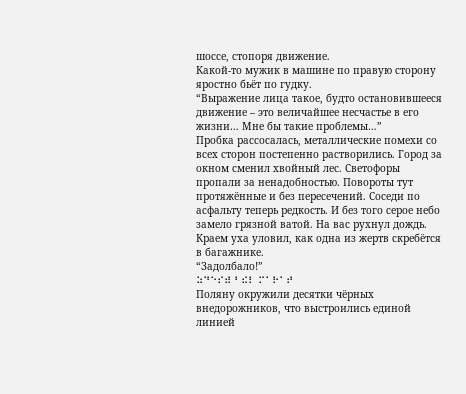шоссе, стопоря движение.
Какой-то мужик в машине по правую сторону яростно бьёт по гудку.
“Выражение лица такое, будто остановившееся движение – это величайшее несчастье в его жизни… Мне бы такие проблемы…”
Пробка рассосалась, металлические помехи со всех сторон постепенно растворились. Город за окном сменил хвойный лес. Светофоры пропали за ненадобностью. Повороты тут протяжённые и без пересечений. Соседи по асфальту теперь редкость. И без того серое небо замело грязной ватой. На вас рухнул дождь.
Краем уха уловил, как одна из жертв скребётся в багажнике.
“Задолбало!”
⠵⠙⠑⠎⠾ ⠃⠮⠇ ⠍⠁⠗⠁⠞
Поляну окружили десятки чёрных внедорожников, что выстроились единой линией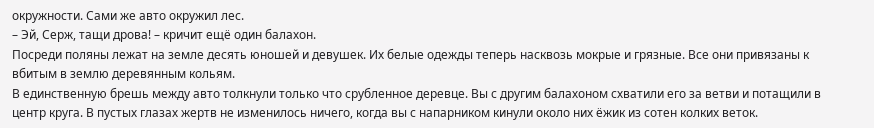окружности. Сами же авто окружил лес.
– Эй, Серж, тащи дрова! – кричит ещё один балахон.
Посреди поляны лежат на земле десять юношей и девушек. Их белые одежды теперь насквозь мокрые и грязные. Все они привязаны к вбитым в землю деревянным кольям.
В единственную брешь между авто толкнули только что срубленное деревце. Вы с другим балахоном схватили его за ветви и потащили в центр круга. В пустых глазах жертв не изменилось ничего, когда вы с напарником кинули около них ёжик из сотен колких веток.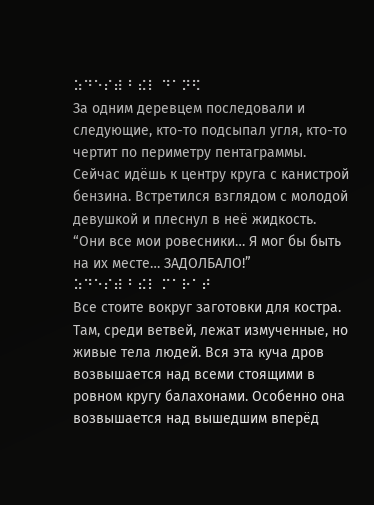⠵⠙⠑⠎⠾ ⠃⠮⠇ ⠙⠁⠝⠫
За одним деревцем последовали и следующие, кто-то подсыпал угля, кто-то чертит по периметру пентаграммы. Сейчас идёшь к центру круга с канистрой бензина. Встретился взглядом с молодой девушкой и плеснул в неё жидкость.
“Они все мои ровесники… Я мог бы быть на их месте… ЗАДОЛБАЛО!”
⠵⠙⠑⠎⠾ ⠃⠮⠇ ⠍⠁⠗⠁⠞
Все стоите вокруг заготовки для костра. Там, среди ветвей, лежат измученные, но живые тела людей. Вся эта куча дров возвышается над всеми стоящими в ровном кругу балахонами. Особенно она возвышается над вышедшим вперёд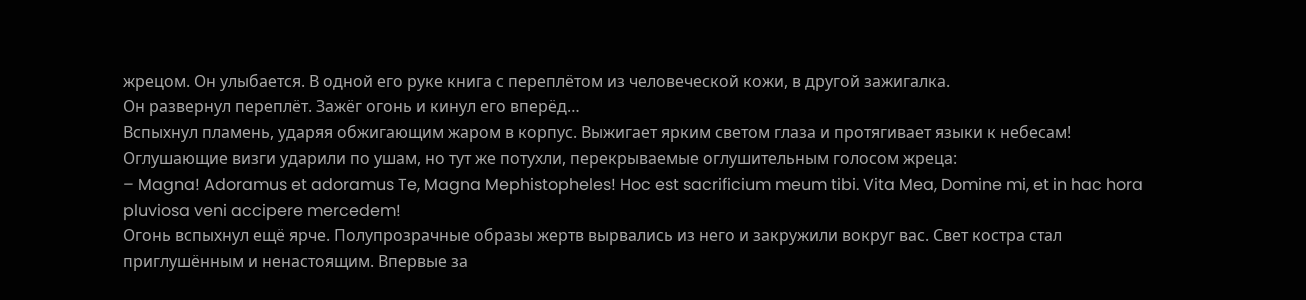жрецом. Он улыбается. В одной его руке книга с переплётом из человеческой кожи, в другой зажигалка.
Он развернул переплёт. Зажёг огонь и кинул его вперёд…
Вспыхнул пламень, ударяя обжигающим жаром в корпус. Выжигает ярким светом глаза и протягивает языки к небесам! Оглушающие визги ударили по ушам, но тут же потухли, перекрываемые оглушительным голосом жреца:
– Magna! Adoramus et adoramus Te, Magna Mephistopheles! Hoc est sacrificium meum tibi. Vita Mea, Domine mi, et in hac hora pluviosa veni accipere mercedem!
Огонь вспыхнул ещё ярче. Полупрозрачные образы жертв вырвались из него и закружили вокруг вас. Свет костра стал приглушённым и ненастоящим. Впервые за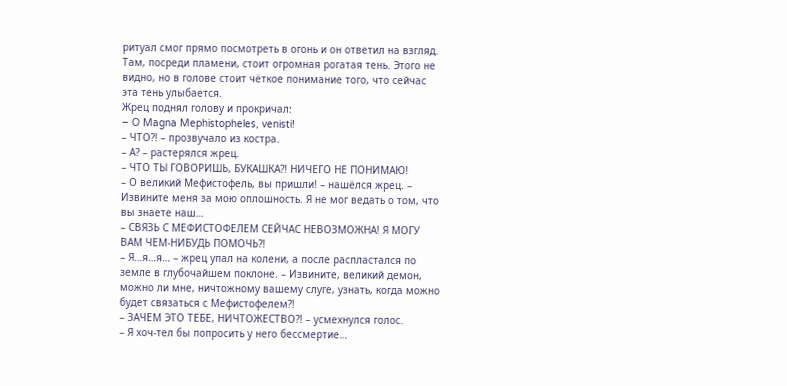ритуал смог прямо посмотреть в огонь и он ответил на взгляд. Там, посреди пламени, стоит огромная рогатая тень. Этого не видно, но в голове стоит чёткое понимание того, что сейчас эта тень улыбается.
Жрец поднял голову и прокричал:
– O Magna Mephistopheles, venisti!
– ЧТО?! – прозвучало из костра.
– А? – растерялся жрец.
– ЧТО ТЫ ГОВОРИШЬ, БУКАШКА?! НИЧЕГО НЕ ПОНИМАЮ!
– О великий Мефистофель, вы пришли! – нашёлся жрец. – Извините меня за мою оплошность. Я не мог ведать о том, что вы знаете наш…
– СВЯЗЬ С МЕФИСТОФЕЛЕМ СЕЙЧАС НЕВОЗМОЖНА! Я МОГУ ВАМ ЧЕМ-НИБУДЬ ПОМОЧЬ?!
– Я…я…я… – жрец упал на колени, а после распластался по земле в глубочайшем поклоне. – Извините, великий демон, можно ли мне, ничтожному вашему слуге, узнать, когда можно будет связаться с Мефистофелем?!
– ЗАЧЕМ ЭТО ТЕБЕ, НИЧТОЖЕСТВО?! – усмехнулся голос.
– Я хоч-тел бы попросить у него бессмертие…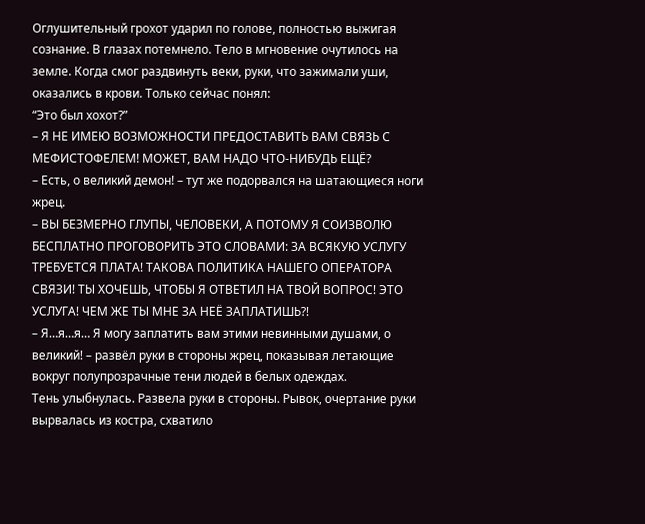Оглушительный грохот ударил по голове, полностью выжигая сознание. В глазах потемнело. Тело в мгновение очутилось на земле. Когда смог раздвинуть веки, руки, что зажимали уши, оказались в крови. Только сейчас понял:
“Это был хохот?”
– Я НЕ ИМЕЮ ВОЗМОЖНОСТИ ПРЕДОСТАВИТЬ ВАМ СВЯЗЬ С МЕФИСТОФЕЛЕМ! МОЖЕТ, ВАМ НАДО ЧТО-НИБУДЬ ЕЩЁ?
– Есть, о великий демон! – тут же подорвался на шатающиеся ноги жрец.
– ВЫ БЕЗМЕРНО ГЛУПЫ, ЧЕЛОВЕКИ, А ПОТОМУ Я СОИЗВОЛЮ БЕСПЛАТНО ПРОГОВОРИТЬ ЭТО СЛОВАМИ: ЗА ВСЯКУЮ УСЛУГУ ТРЕБУЕТСЯ ПЛАТА! ТАКОВА ПОЛИТИКА НАШЕГО ОПЕРАТОРА СВЯЗИ! ТЫ ХОЧЕШЬ, ЧТОБЫ Я ОТВЕТИЛ НА ТВОЙ ВОПРОС! ЭТО УСЛУГА! ЧЕМ ЖЕ ТЫ МНЕ ЗА НЕЁ ЗАПЛАТИШЬ?!
– Я…я…я… Я могу заплатить вам этими невинными душами, о великий! – развёл руки в стороны жрец, показывая летающие вокруг полупрозрачные тени людей в белых одеждах.
Тень улыбнулась. Развела руки в стороны. Рывок, очертание руки вырвалась из костра, схватило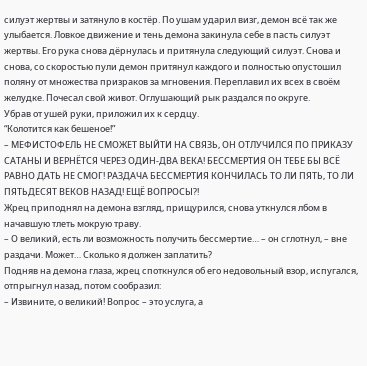силуэт жертвы и затянуло в костёр. По ушам ударил визг, демон всё так же улыбается. Ловкое движение и тень демона закинула себе в пасть силуэт жертвы. Его рука снова дёрнулась и притянула следующий силуэт. Снова и снова, со скоростью пули демон притянул каждого и полностью опустошил поляну от множества призраков за мгновения. Переплавил их всех в своём желудке. Почесал свой живот. Оглушающий рык раздался по округе.
Убрав от ушей руки, приложил их к сердцу.
“Колотится как бешеное!”
– МЕФИСТОФЕЛЬ НЕ СМОЖЕТ ВЫЙТИ НА СВЯЗЬ, ОН ОТЛУЧИЛСЯ ПО ПРИКАЗУ САТАНЫ И ВЕРНЁТСЯ ЧЕРЕЗ ОДИН-ДВА ВЕКА! БЕССМЕРТИЯ ОН ТЕБЕ БЫ ВСЁ РАВНО ДАТЬ НЕ СМОГ! РАЗДАЧА БЕССМЕРТИЯ КОНЧИЛАСЬ ТО ЛИ ПЯТЬ, ТО ЛИ ПЯТЬДЕСЯТ ВЕКОВ НАЗАД! ЕЩЁ ВОПРОСЫ?!
Жрец приподнял на демона взгляд, прищурился, снова уткнулся лбом в начавшую тлеть мокрую траву.
– О великий, есть ли возможность получить бессмертие… – он сглотнул, – вне раздачи. Может… Сколько я должен заплатить?
Подняв на демона глаза, жрец споткнулся об его недовольный взор, испугался, отпрыгнул назад, потом сообразил:
– Извините, о великий! Вопрос – это услуга, а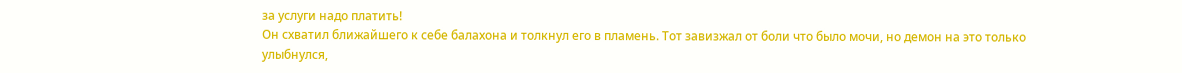за услуги надо платить!
Он схватил ближайшего к себе балахона и толкнул его в пламень. Тот завизжал от боли что было мочи, но демон на это только улыбнулся,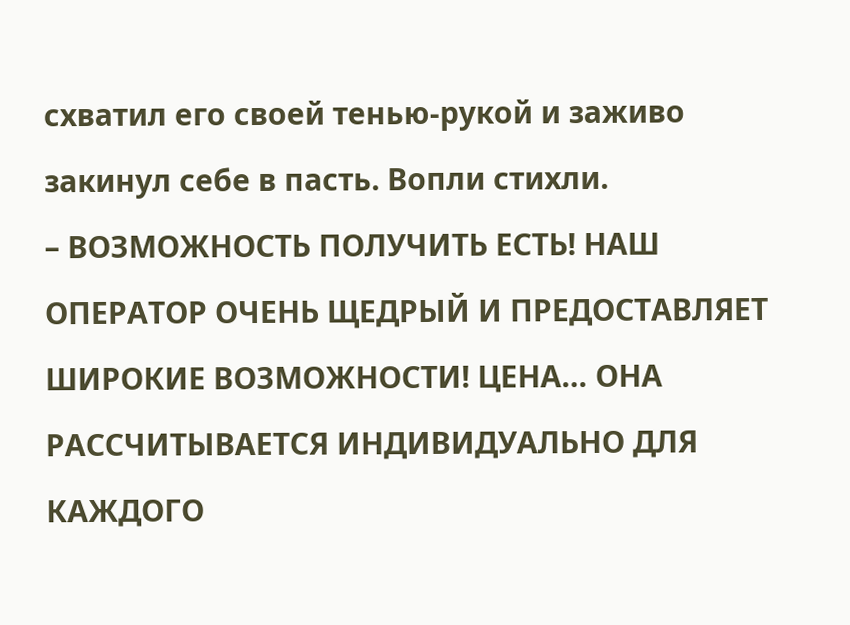схватил его своей тенью-рукой и заживо закинул себе в пасть. Вопли стихли.
– ВОЗМОЖНОСТЬ ПОЛУЧИТЬ ЕСТЬ! НАШ ОПЕРАТОР ОЧЕНЬ ЩЕДРЫЙ И ПРЕДОСТАВЛЯЕТ ШИРОКИЕ ВОЗМОЖНОСТИ! ЦЕНА… ОНА РАССЧИТЫВАЕТСЯ ИНДИВИДУАЛЬНО ДЛЯ КАЖДОГО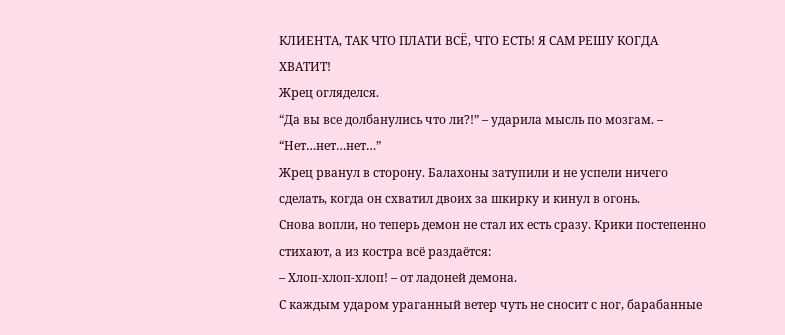КЛИЕНТА, ТАК ЧТО ПЛАТИ ВСЁ, ЧТО ЕСТЬ! Я САМ РЕШУ КОГДА ХВАТИТ!
Жрец огляделся.
“Да вы все долбанулись что ли?!” – ударила мысль по мозгам. – “Нет…нет…нет…”
Жрец рванул в сторону. Балахоны затупили и не успели ничего сделать, когда он схватил двоих за шкирку и кинул в огонь.
Снова вопли, но теперь демон не стал их есть сразу. Крики постепенно стихают, а из костра всё раздаётся:
– Хлоп-хлоп-хлоп! – от ладоней демона.
С каждым ударом ураганный ветер чуть не сносит с ног, барабанные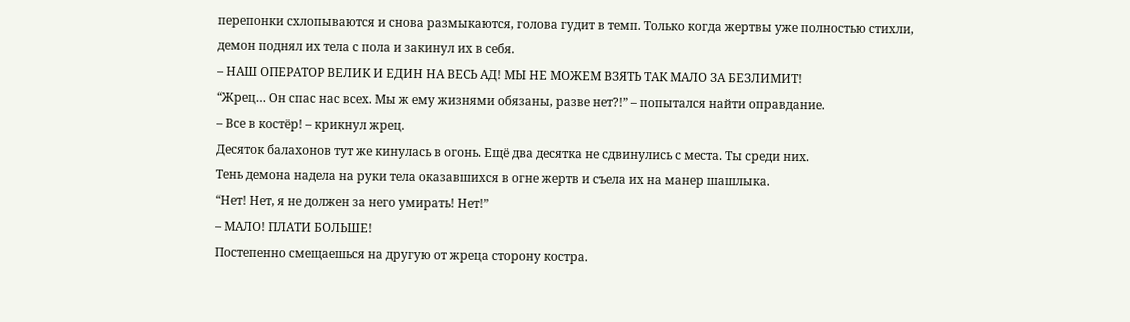перепонки схлопываются и снова размыкаются, голова гудит в темп. Только когда жертвы уже полностью стихли, демон поднял их тела с пола и закинул их в себя.
– НАШ ОПЕРАТОР ВЕЛИК И ЕДИН НА ВЕСЬ АД! МЫ НЕ МОЖЕМ ВЗЯТЬ ТАК МАЛО ЗА БЕЗЛИМИТ!
“Жрец… Он спас нас всех. Мы ж ему жизнями обязаны, разве нет?!” – попытался найти оправдание.
– Все в костёр! – крикнул жрец.
Десяток балахонов тут же кинулась в огонь. Ещё два десятка не сдвинулись с места. Ты среди них.
Тень демона надела на руки тела оказавшихся в огне жертв и съела их на манер шашлыка.
“Нет! Нет, я не должен за него умирать! Нет!”
– МАЛО! ПЛАТИ БОЛЬШЕ!
Постепенно смещаешься на другую от жреца сторону костра.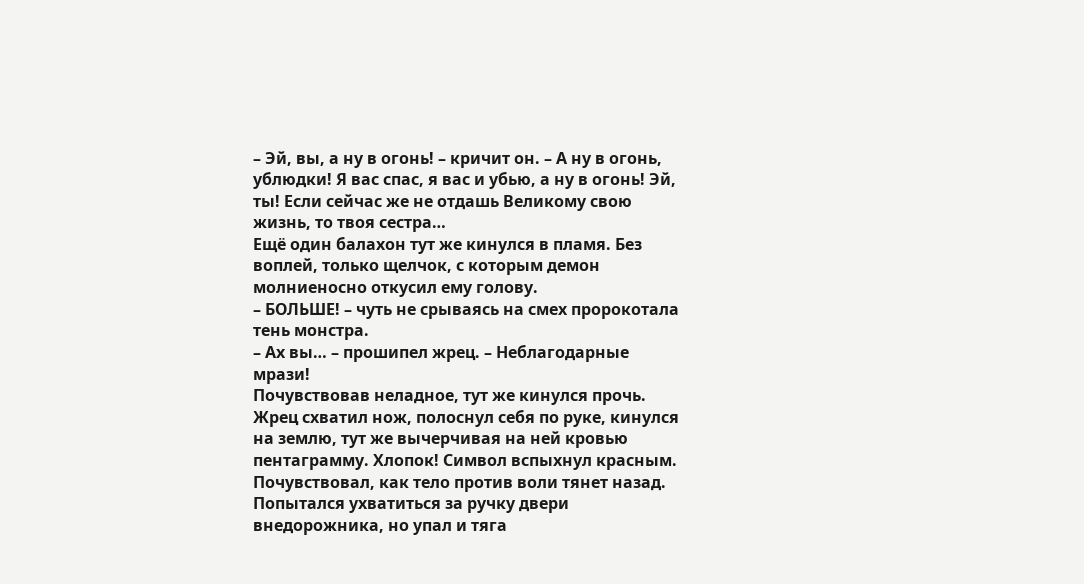– Эй, вы, а ну в огонь! – кричит он. – А ну в огонь, ублюдки! Я вас спас, я вас и убью, а ну в огонь! Эй, ты! Если сейчас же не отдашь Великому свою жизнь, то твоя сестра…
Ещё один балахон тут же кинулся в пламя. Без воплей, только щелчок, с которым демон молниеносно откусил ему голову.
– БОЛЬШЕ! – чуть не срываясь на смех пророкотала тень монстра.
– Ах вы… – прошипел жрец. – Неблагодарные мрази!
Почувствовав неладное, тут же кинулся прочь. Жрец схватил нож, полоснул себя по руке, кинулся на землю, тут же вычерчивая на ней кровью пентаграмму. Хлопок! Символ вспыхнул красным.
Почувствовал, как тело против воли тянет назад. Попытался ухватиться за ручку двери внедорожника, но упал и тяга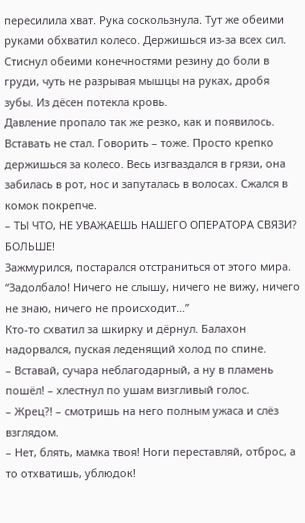пересилила хват. Рука соскользнула. Тут же обеими руками обхватил колесо. Держишься из-за всех сил. Стиснул обеими конечностями резину до боли в груди, чуть не разрывая мышцы на руках, дробя зубы. Из дёсен потекла кровь.
Давление пропало так же резко, как и появилось. Вставать не стал. Говорить – тоже. Просто крепко держишься за колесо. Весь изгваздался в грязи, она забилась в рот, нос и запуталась в волосах. Сжался в комок покрепче.
– ТЫ ЧТО, НЕ УВАЖАЕШЬ НАШЕГО ОПЕРАТОРА СВЯЗИ? БОЛЬШЕ!
Зажмурился, постарался отстраниться от этого мира.
“Задолбало! Ничего не слышу, ничего не вижу, ничего не знаю, ничего не происходит…”
Кто-то схватил за шкирку и дёрнул. Балахон надорвался, пуская леденящий холод по спине.
– Вставай, сучара неблагодарный, а ну в пламень пошёл! – хлестнул по ушам визгливый голос.
– Жрец?! – смотришь на него полным ужаса и слёз взглядом.
– Нет, блять, мамка твоя! Ноги переставляй, отброс, а то отхватишь, ублюдок!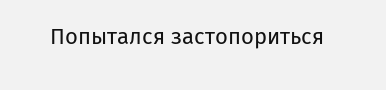Попытался застопориться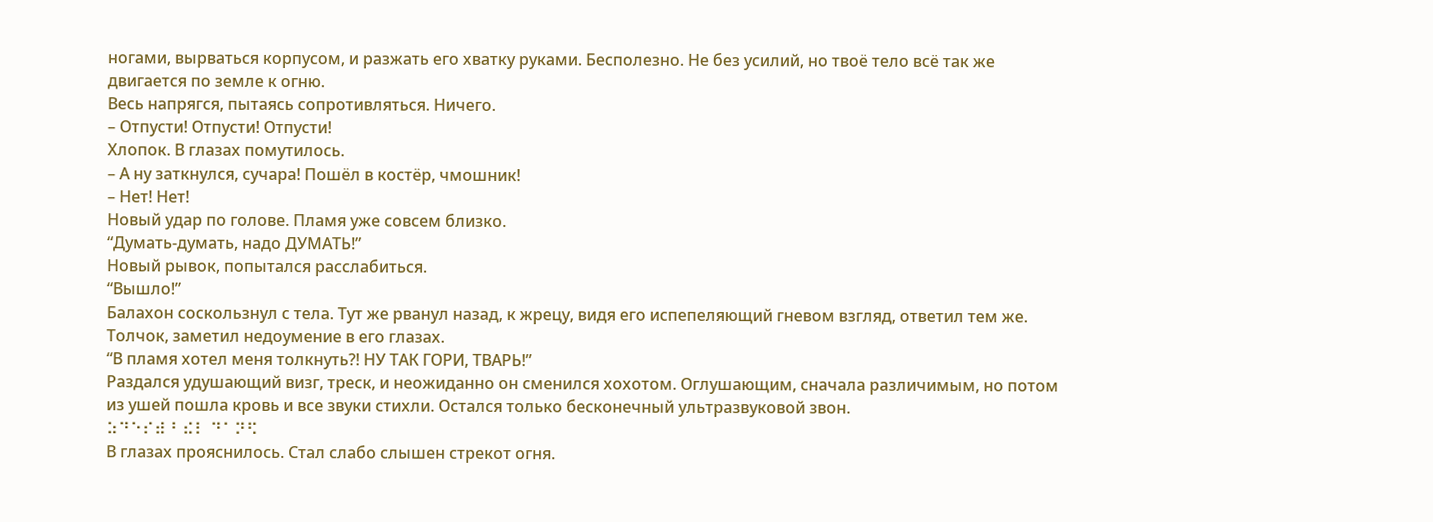ногами, вырваться корпусом, и разжать его хватку руками. Бесполезно. Не без усилий, но твоё тело всё так же двигается по земле к огню.
Весь напрягся, пытаясь сопротивляться. Ничего.
– Отпусти! Отпусти! Отпусти!
Хлопок. В глазах помутилось.
– А ну заткнулся, сучара! Пошёл в костёр, чмошник!
– Нет! Нет!
Новый удар по голове. Пламя уже совсем близко.
“Думать-думать, надо ДУМАТЬ!”
Новый рывок, попытался расслабиться.
“Вышло!”
Балахон соскользнул с тела. Тут же рванул назад, к жрецу, видя его испепеляющий гневом взгляд, ответил тем же. Толчок, заметил недоумение в его глазах.
“В пламя хотел меня толкнуть?! НУ ТАК ГОРИ, ТВАРЬ!”
Раздался удушающий визг, треск, и неожиданно он сменился хохотом. Оглушающим, сначала различимым, но потом из ушей пошла кровь и все звуки стихли. Остался только бесконечный ультразвуковой звон.
⠵⠙⠑⠎⠾ ⠃⠮⠇ ⠙⠁⠝⠫
В глазах прояснилось. Стал слабо слышен стрекот огня.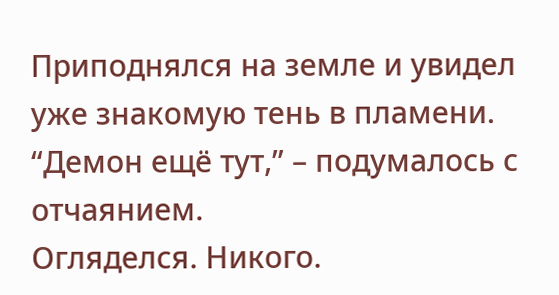Приподнялся на земле и увидел уже знакомую тень в пламени.
“Демон ещё тут,” – подумалось с отчаянием.
Огляделся. Никого.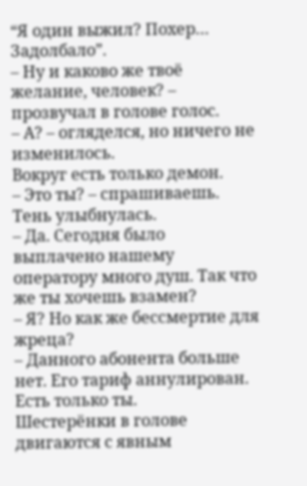“Я один выжил? Похер… Задолбало”.
– Ну и каково же твоё желание, человек? – прозвучал в голове голос.
– А? – огляделся, но ничего не изменилось.
Вокруг есть только демон.
– Это ты? – спрашиваешь.
Тень улыбнулась.
– Да. Сегодня было выплачено нашему оператору много душ. Так что же ты хочешь взамен?
– Я? Но как же бессмертие для жреца?
– Данного абонента больше нет. Его тариф аннулирован. Есть только ты.
Шестерёнки в голове двигаются с явным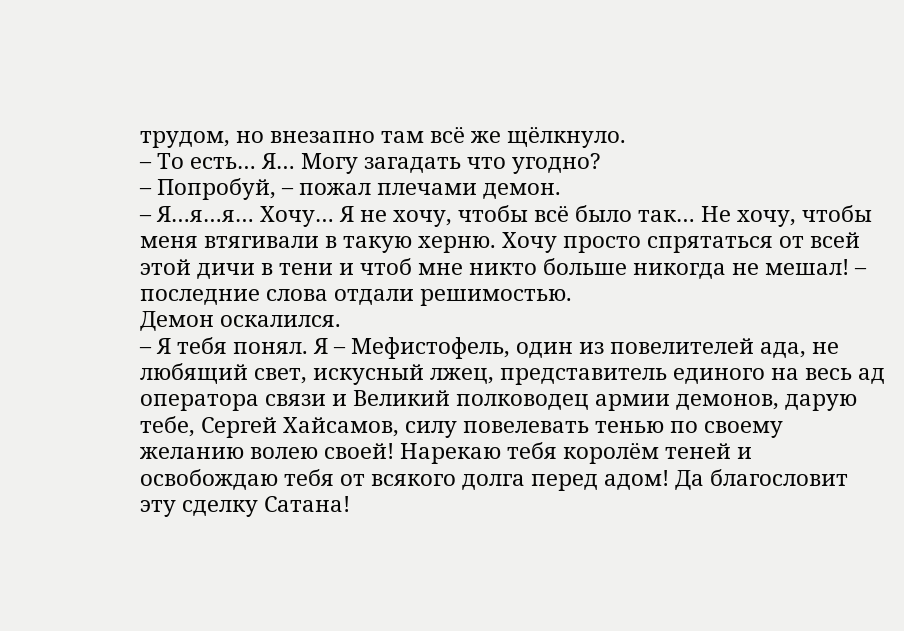трудом, но внезапно там всё же щёлкнуло.
– То есть… Я… Могу загадать что угодно?
– Попробуй, – пожал плечами демон.
– Я…я…я… Хочу… Я не хочу, чтобы всё было так… Не хочу, чтобы меня втягивали в такую херню. Хочу просто спрятаться от всей этой дичи в тени и чтоб мне никто больше никогда не мешал! – последние слова отдали решимостью.
Демон оскалился.
– Я тебя понял. Я – Мефистофель, один из повелителей ада, не любящий свет, искусный лжец, представитель единого на весь ад оператора связи и Великий полководец армии демонов, дарую тебе, Сергей Хайсамов, силу повелевать тенью по своему желанию волею своей! Нарекаю тебя королём теней и освобождаю тебя от всякого долга перед адом! Да благословит эту сделку Сатана!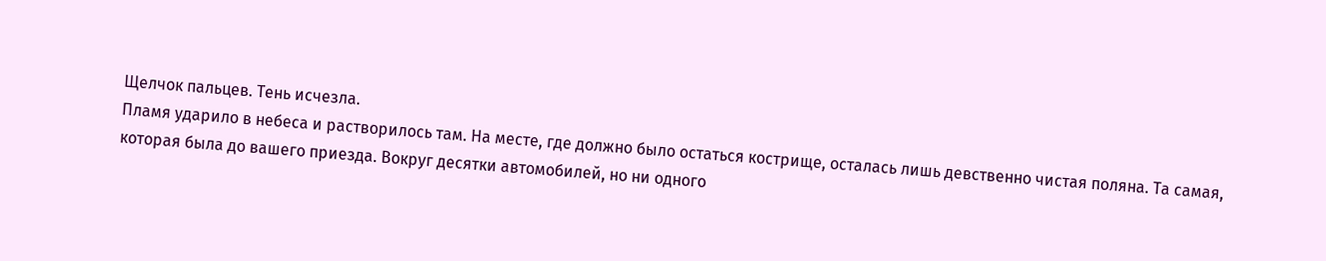Щелчок пальцев. Тень исчезла.
Пламя ударило в небеса и растворилось там. На месте, где должно было остаться кострище, осталась лишь девственно чистая поляна. Та самая, которая была до вашего приезда. Вокруг десятки автомобилей, но ни одного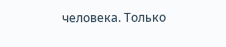человека. Только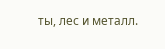ты, лес и металл.